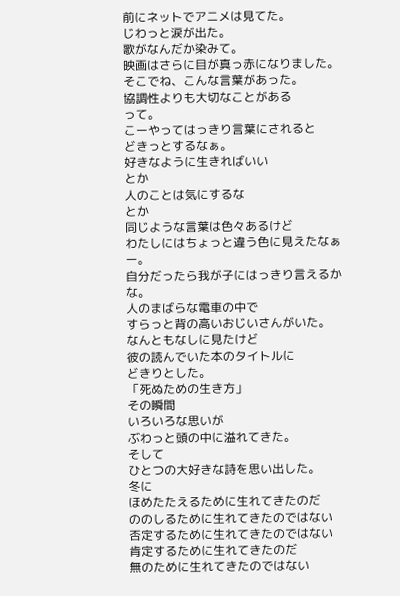前にネットでアニメは見てた。
じわっと涙が出た。
歌がなんだか染みて。
映画はさらに目が真っ赤になりました。
そこでね、こんな言葉があった。
協調性よりも大切なことがある
って。
こーやってはっきり言葉にされると
どきっとするなぁ。
好きなように生きればいい
とか
人のことは気にするな
とか
同じような言葉は色々あるけど
わたしにはちょっと違う色に見えたなぁー。
自分だったら我が子にはっきり言えるかな。
人のまばらな電車の中で
すらっと背の高いおじいさんがいた。
なんともなしに見たけど
彼の読んでいた本のタイトルに
どきりとした。
「死ぬための生き方」
その瞬間
いろいろな思いが
ぶわっと頭の中に溢れてきた。
そして
ひとつの大好きな詩を思い出した。
冬に
ほめたたえるために生れてきたのだ
ののしるために生れてきたのではない
否定するために生れてきたのではない
肯定するために生れてきたのだ
無のために生れてきたのではない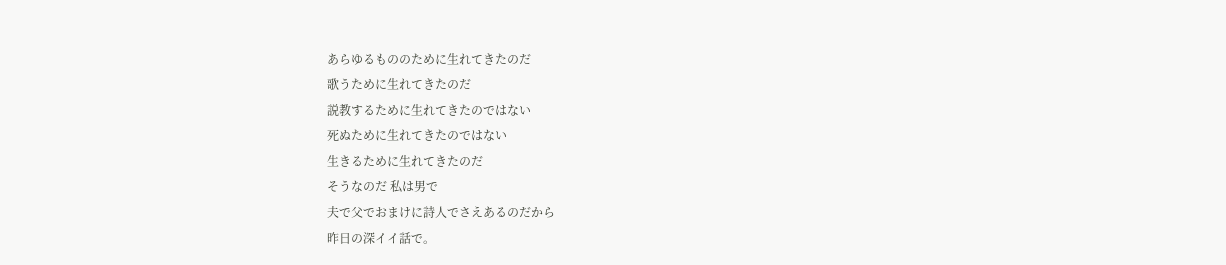あらゆるもののために生れてきたのだ
歌うために生れてきたのだ
説教するために生れてきたのではない
死ぬために生れてきたのではない
生きるために生れてきたのだ
そうなのだ 私は男で
夫で父でおまけに詩人でさえあるのだから
昨日の深イイ話で。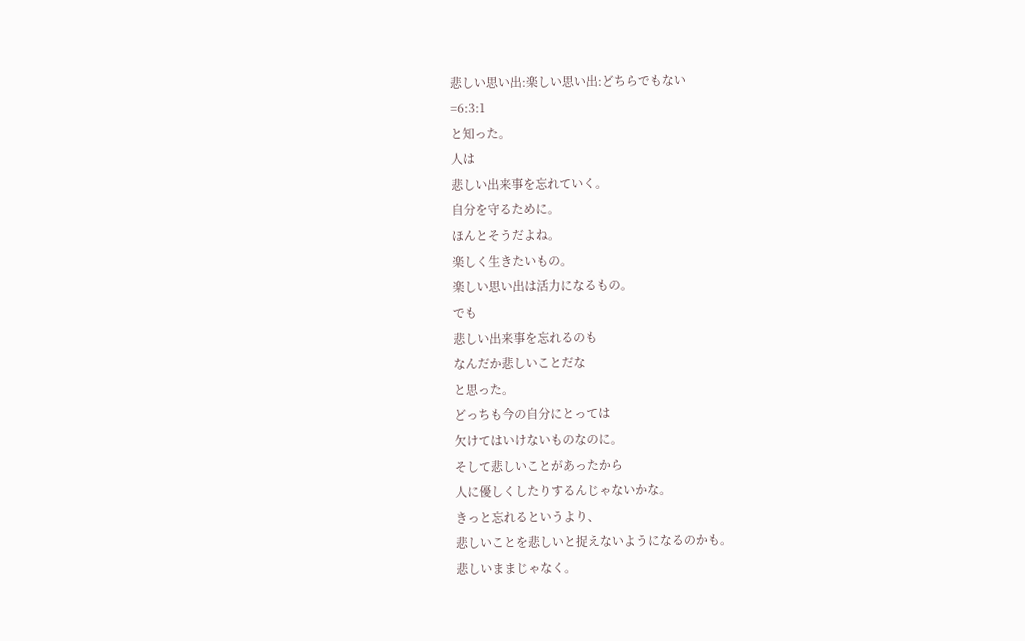悲しい思い出:楽しい思い出:どちらでもない
=6:3:1
と知った。
人は
悲しい出来事を忘れていく。
自分を守るために。
ほんとそうだよね。
楽しく生きたいもの。
楽しい思い出は活力になるもの。
でも
悲しい出来事を忘れるのも
なんだか悲しいことだな
と思った。
どっちも今の自分にとっては
欠けてはいけないものなのに。
そして悲しいことがあったから
人に優しくしたりするんじゃないかな。
きっと忘れるというより、
悲しいことを悲しいと捉えないようになるのかも。
悲しいままじゃなく。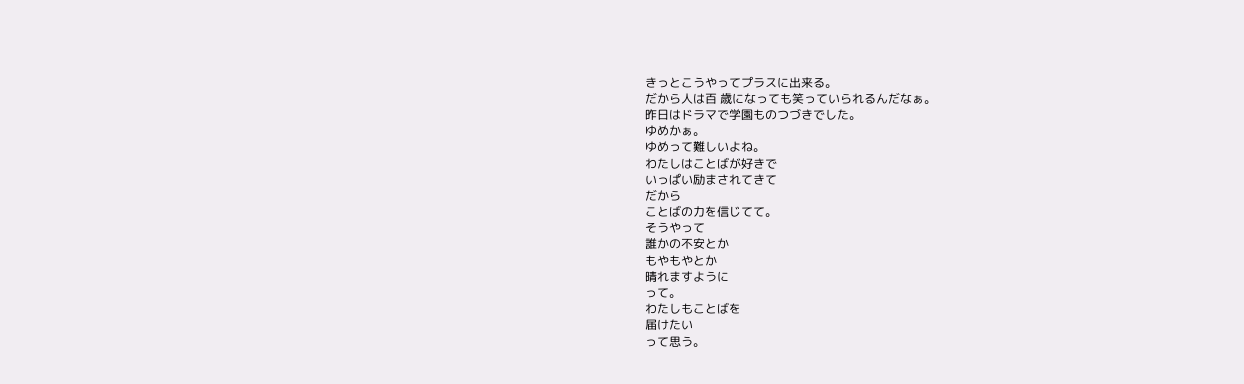きっとこうやってプラスに出来る。
だから人は百 歳になっても笑っていられるんだなぁ。
昨日はドラマで学園ものつづきでした。
ゆめかぁ。
ゆめって難しいよね。
わたしはことばが好きで
いっぱい励まされてきて
だから
ことばの力を信じてて。
そうやって
誰かの不安とか
もやもやとか
晴れますように
って。
わたしもことばを
届けたい
って思う。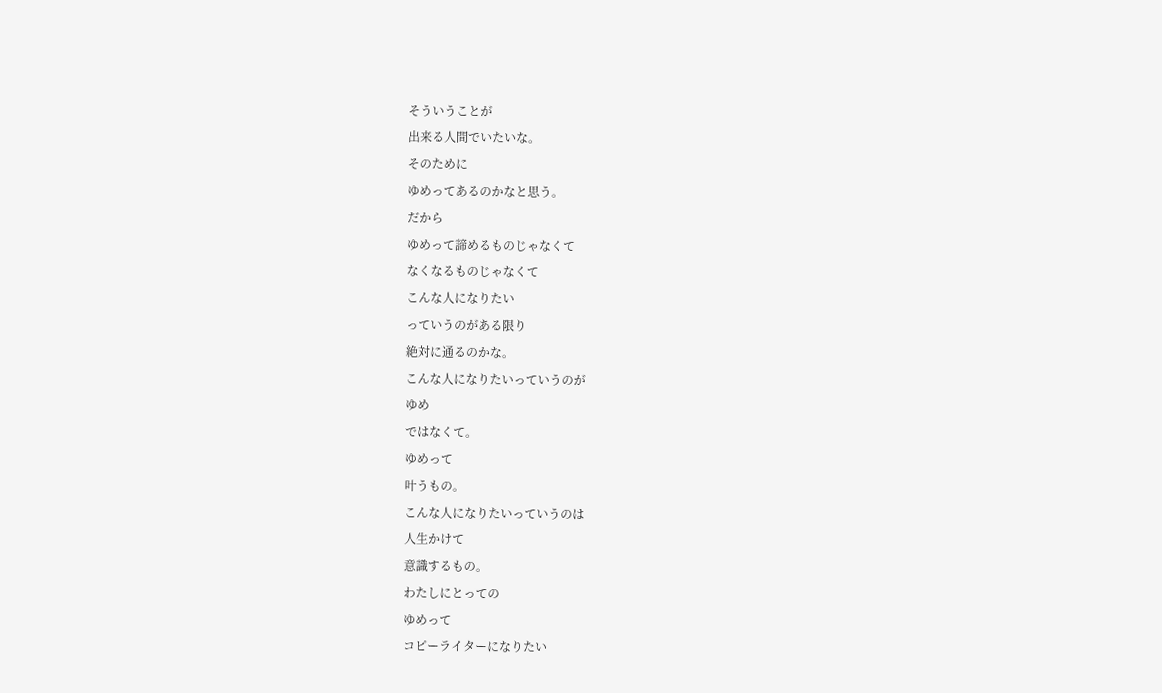そういうことが
出来る人間でいたいな。
そのために
ゆめってあるのかなと思う。
だから
ゆめって諦めるものじゃなくて
なくなるものじゃなくて
こんな人になりたい
っていうのがある限り
絶対に通るのかな。
こんな人になりたいっていうのが
ゆめ
ではなくて。
ゆめって
叶うもの。
こんな人になりたいっていうのは
人生かけて
意識するもの。
わたしにとっての
ゆめって
コピーライターになりたい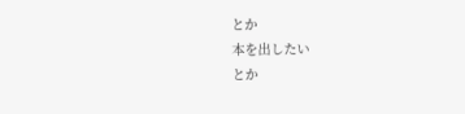とか
本を出したい
とか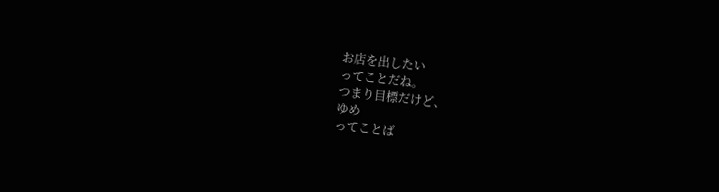お店を出したい
ってことだね。
つまり目標だけど、
ゆめ
ってことば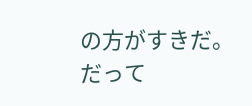の方がすきだ。
だって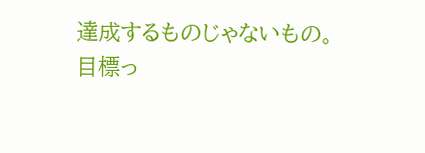達成するものじゃないもの。
目標っ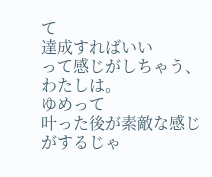て
達成すればいい
って感じがしちゃう、わたしは。
ゆめって
叶った後が素敵な感じがするじゃ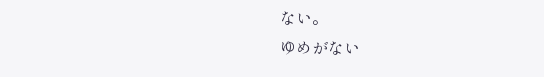ない。
ゆめがない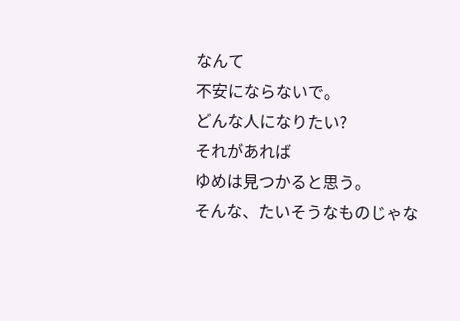なんて
不安にならないで。
どんな人になりたい?
それがあれば
ゆめは見つかると思う。
そんな、たいそうなものじゃな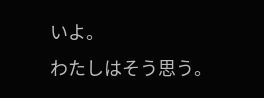いよ。
わたしはそう思う。